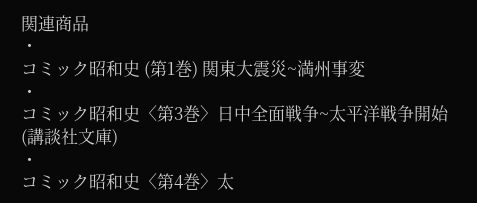関連商品
・
コミック昭和史 (第1巻) 関東大震災~満州事変
・
コミック昭和史〈第3巻〉日中全面戦争~太平洋戦争開始 (講談社文庫)
・
コミック昭和史〈第4巻〉太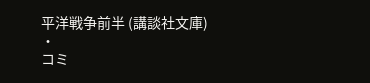平洋戦争前半 (講談社文庫)
・
コミ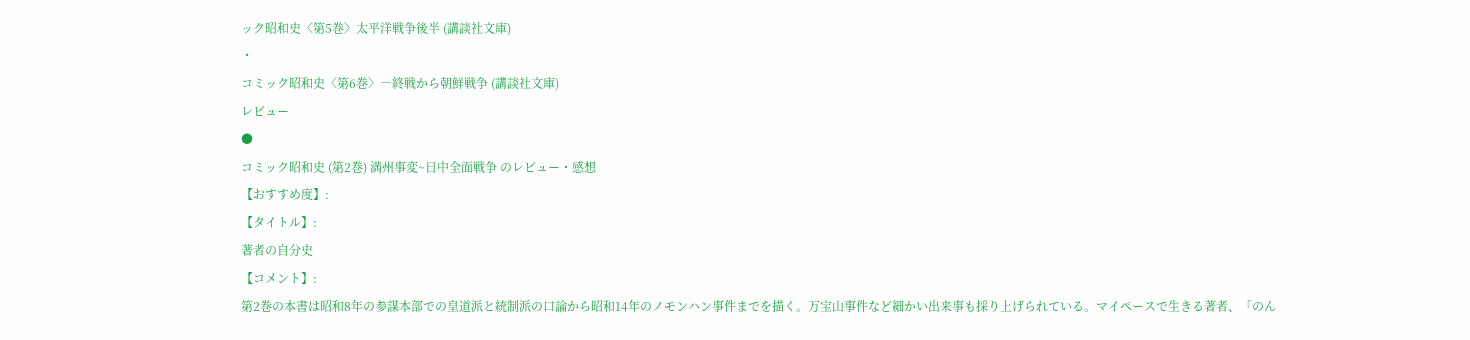ック昭和史〈第5巻〉太平洋戦争後半 (講談社文庫)
・
コミック昭和史〈第6巻〉―終戦から朝鮮戦争 (講談社文庫)
レビュー
●
コミック昭和史 (第2巻) 満州事変~日中全面戦争 のレビュー・感想
【おすすめ度】:
【タイトル】:
著者の自分史
【コメント】:
第2巻の本書は昭和8年の参謀本部での皇道派と統制派の口論から昭和14年のノモンハン事件までを描く。万宝山事件など細かい出来事も採り上げられている。マイペースで生きる著者、「のん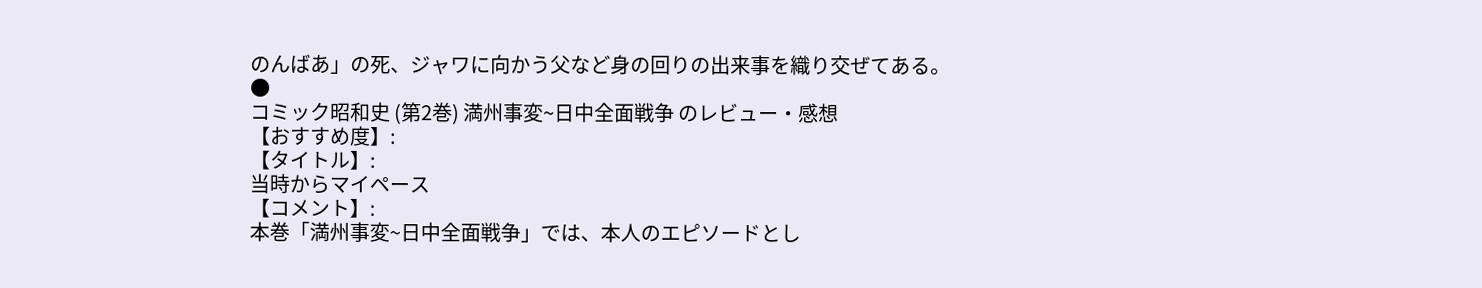のんばあ」の死、ジャワに向かう父など身の回りの出来事を織り交ぜてある。
●
コミック昭和史 (第2巻) 満州事変~日中全面戦争 のレビュー・感想
【おすすめ度】:
【タイトル】:
当時からマイペース
【コメント】:
本巻「満州事変~日中全面戦争」では、本人のエピソードとし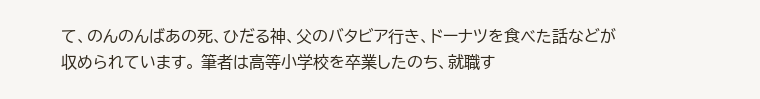て、のんのんばあの死、ひだる神、父のバタビア行き、ドーナツを食べた話などが収められています。 筆者は高等小学校を卒業したのち、就職す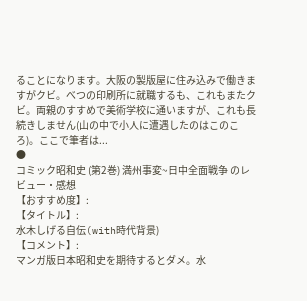ることになります。大阪の製版屋に住み込みで働きますがクビ。べつの印刷所に就職するも、これもまたクビ。両親のすすめで美術学校に通いますが、これも長続きしません(山の中で小人に遭遇したのはこのころ)。ここで筆者は...
●
コミック昭和史 (第2巻) 満州事変~日中全面戦争 のレビュー・感想
【おすすめ度】:
【タイトル】:
水木しげる自伝(with時代背景)
【コメント】:
マンガ版日本昭和史を期待するとダメ。水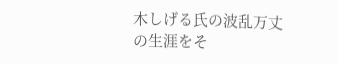木しげる氏の波乱万丈の生涯をそ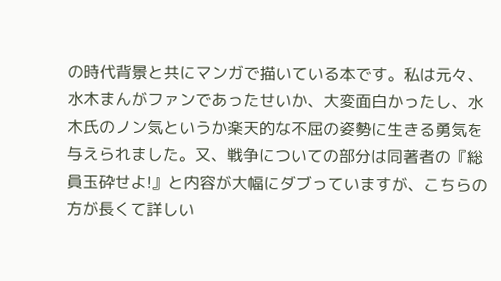の時代背景と共にマンガで描いている本です。私は元々、水木まんがファンであったせいか、大変面白かったし、水木氏のノン気というか楽天的な不屈の姿勢に生きる勇気を与えられました。又、戦争についての部分は同著者の『総員玉砕せよ!』と内容が大幅にダブっていますが、こちらの方が長くて詳しい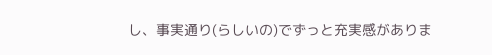し、事実通り(らしいの)でずっと充実感がありま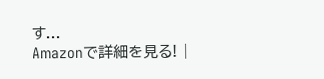す...
Amazonで詳細を見る! |